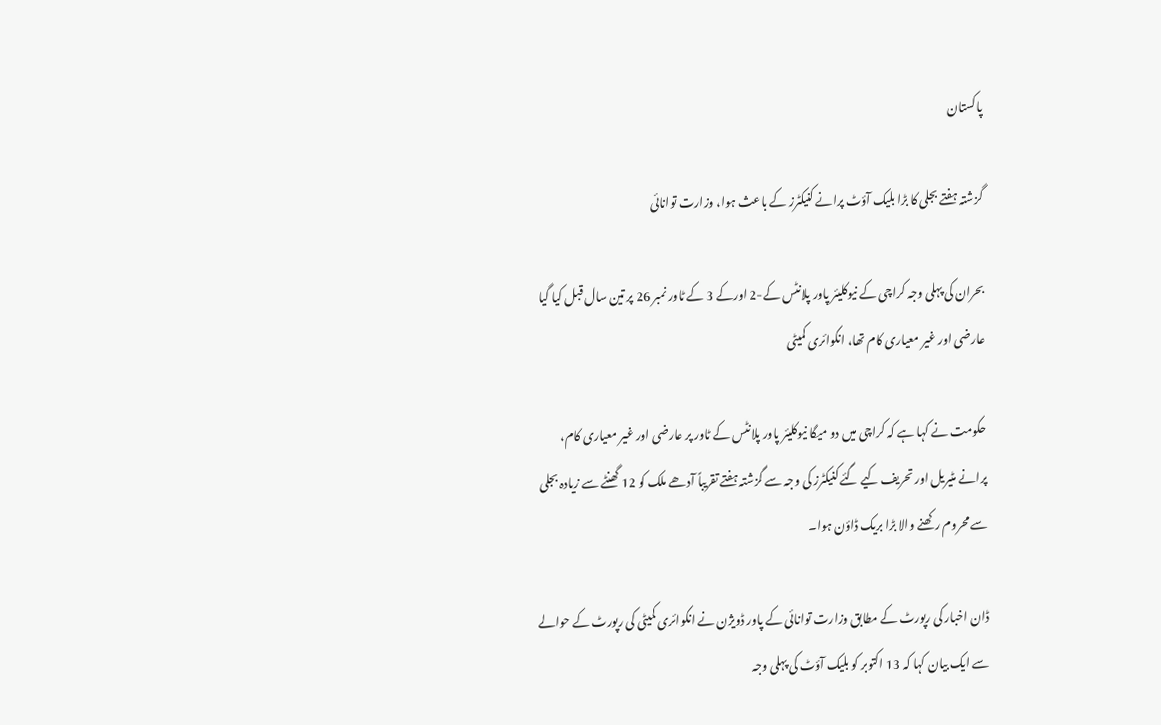پاکستان

گزشتہ ہفتے بجلی کا بڑا بلیک آؤٹ پرانے کنیکٹرز کے باعث ہوا، وزارت توانائی

بحران کی پہلی وجہ کراچی کے نیوکلیئر پاور پلانٹس کے-2 اورکے 3 کے ٹاور نمبر 26 پر تین سال قبل کیا گیا عارضی اور غیر معیاری کام تھا، انکوائری کمیٹی

حکومت نے کہا ہے کہ کراچی میں دو میگا نیوکلیئر پاور پلانٹس کے ٹاور پر عارضی اور غیر معیاری کام، پرانے مٹیریل اور تحریف کیے گئے کنیکٹرز کی وجہ سے گزشتہ ہفتے تقریباً آدھے ملک کو 12 گھنٹے سے زیادہ بجلی سے محروم رکھنے والا بڑا بریک ڈاؤن ہوا۔

ڈان اخبار کی رپورٹ کے مطابق وزارت توانائی کے پاور ڈویژن نے انکوائری کمیٹی کی رپورٹ کے حوالے سے ایک بیان کہا کہ 13 اکتوبر کو بلیک آؤٹ کی پہلی وجہ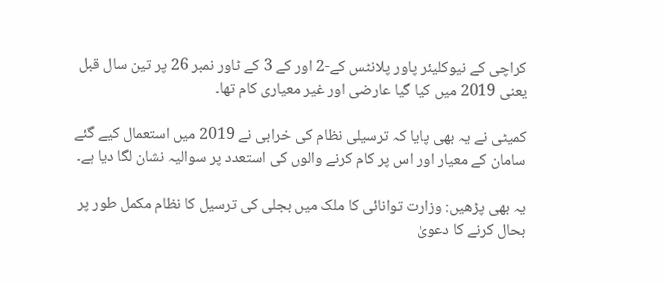کراچی کے نیوکلیئر پاور پلانٹس کے-2 اور کے 3 کے ٹاور نمبر 26 پر تین سال قبل یعنی 2019 میں کیا گیا عارضی اور غیر معیاری کام تھا۔

کمیٹی نے یہ بھی پایا کہ ترسیلی نظام کی خرابی نے 2019 میں استعمال کیے گئے سامان کے معیار اور اس پر کام کرنے والوں کی استعدد پر سوالیہ نشان لگا دیا ہے۔

یہ بھی پڑھیں: وزارت توانائی کا ملک میں بجلی کی ترسیل کا نظام مکمل طور پر بحال کرنے کا دعویٰ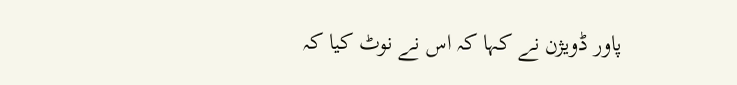پاور ڈویژن نے کہا کہ اس نے نوٹ کیا کہ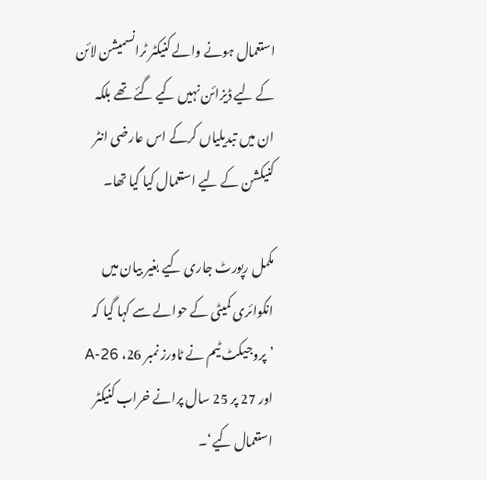استعمال ہونے والے کنیکٹر ٹرانسمیشن لائن کے لیے ڈیزائن نہیں کیے گئے تھے بلکہ ان میں تبدیلیاں کرکے اس عارضی انٹر کنیکشن کے لیے استعمال کیا گیا تھا۔

مکمل رپورٹ جاری کیے بغیر بیان میں انکوائری کمیٹی کے حوالے سے کہا گیا کہ ’پروجیکٹ ٹیم نے ٹاورز نمبر 26، 26-A اور 27 پر 25 سال پرانے خراب کنیکٹر استعمال کیے‘۔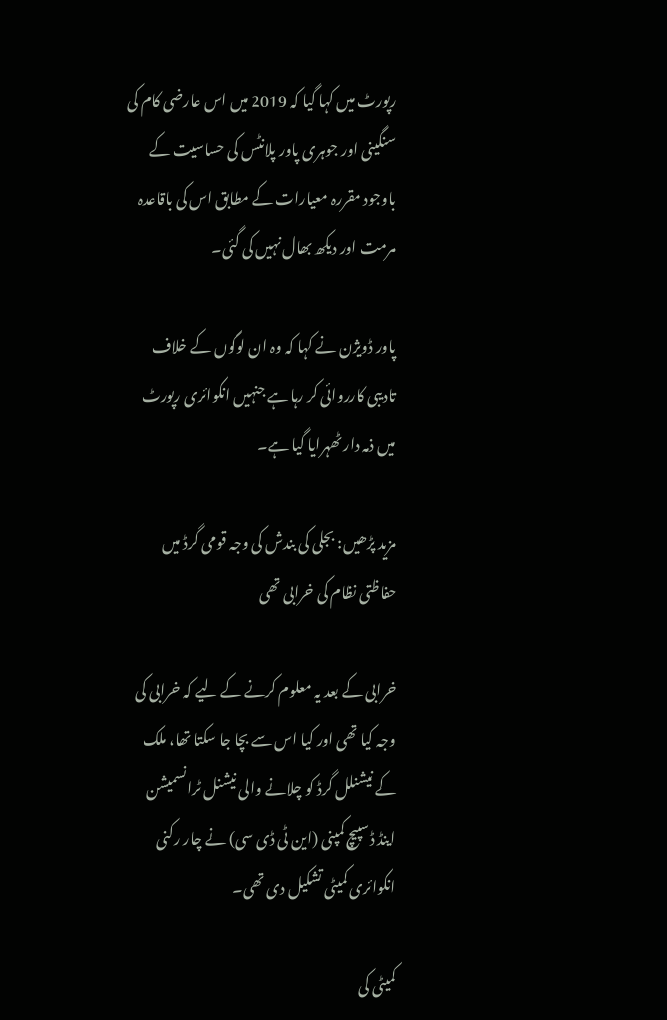رپورٹ میں کہا گیا کہ 2019 میں اس عارضی کام کی سنگینی اور جوہری پاور پلانٹس کی حساسیت کے باوجود مقررہ معیارات کے مطابق اس کی باقاعدہ مرمت اور دیکھ بھال نہیں کی گئی۔

پاور ڈویژن نے کہا کہ وہ ان لوگوں کے خلاف تادیبی کارروائی کر رہا ہے جنہیں انکوائری رپورٹ میں ذمہ دار ٹھہرایا گیا ہے۔

مزید پڑھیں: بجلی کی بندش کی وجہ قومی گرڈ میں حفاظتی نظام کی خرابی تھی

خرابی کے بعد یہ معلوم کرنے کے لیے کہ خرابی کی وجہ کیا تھی اور کیا اس سے بچا جا سکتا تھا، ملک کے نیشنلل گرڈ کو چلانے والی نیشنل ٹرانسمیشن اینڈ ڈسپیچ کمپنی (این ٹی ڈی سی) نے چار رکنی انکوائری کمیٹی تشکیل دی تھی۔

کمیٹی کی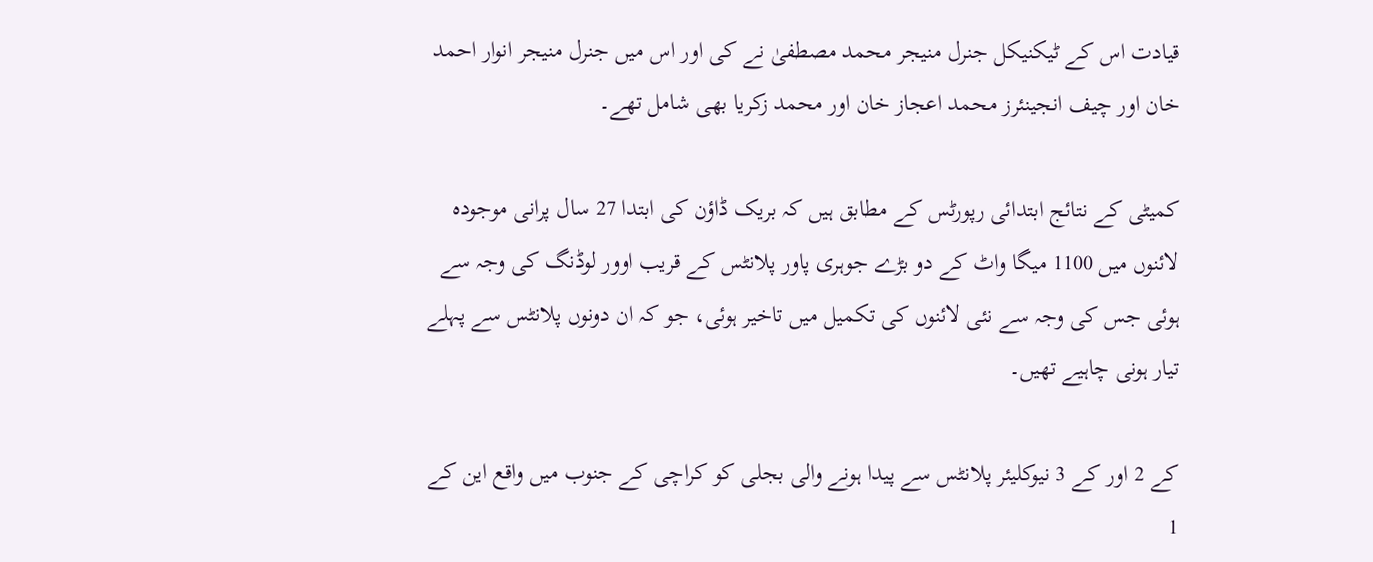قیادت اس کے ٹیکنیکل جنرل منیجر محمد مصطفیٰ نے کی اور اس میں جنرل منیجر انوار احمد خان اور چیف انجینئرز محمد اعجاز خان اور محمد زکریا بھی شامل تھے۔

کمیٹی کے نتائج ابتدائی رپورٹس کے مطابق ہیں کہ بریک ڈاؤن کی ابتدا 27 سال پرانی موجودہ لائنوں میں 1100 میگا واٹ کے دو بڑے جوہری پاور پلانٹس کے قریب اوور لوڈنگ کی وجہ سے ہوئی جس کی وجہ سے نئی لائنوں کی تکمیل میں تاخیر ہوئی، جو کہ ان دونوں پلانٹس سے پہلے تیار ہونی چاہیے تھیں۔

کے 2 اور کے 3 نیوکلیئر پلانٹس سے پیدا ہونے والی بجلی کو کراچی کے جنوب میں واقع این کے 1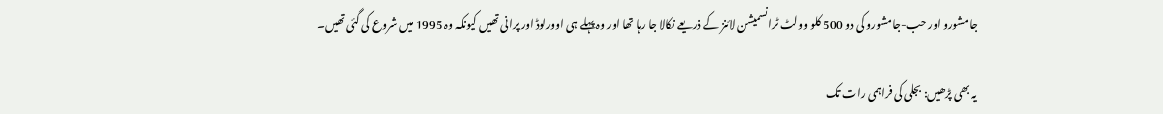جامشورو اور حب-جامشورو کی دو 500 کلو وولٹ ٹرانسمیشن لائنز کے ذریعے نکالا جا رہا تھا اور وہ پہلے ہی اوورلوڈ اور پرانی تھیں کیونکہ وہ 1995 میں شروع کی گئی تھیں۔

یہ بھی پڑھیں: بجلی کی فراہمی رات تک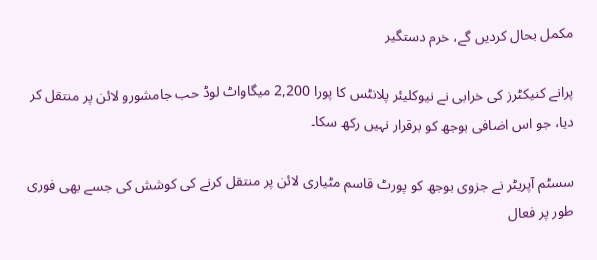مکمل بحال کردیں گے، خرم دستگیر

پرانے کنیکٹرز کی خرابی نے نیوکلیئر پلانٹس کا پورا 2,200 میگاواٹ لوڈ حب جامشورو لائن پر منتقل کر دیا، جو اس اضافی بوجھ کو برقرار نہیں رکھ سکا۔

سسٹم آپریٹر نے جزوی بوجھ کو پورٹ قاسم مٹیاری لائن پر منتقل کرنے کی کوشش کی جسے بھی فوری طور پر فعال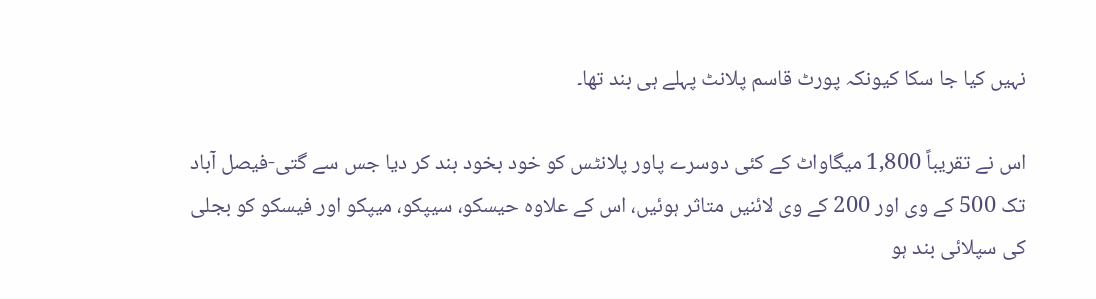نہیں کیا جا سکا کیونکہ پورٹ قاسم پلانٹ پہلے ہی بند تھا۔

اس نے تقریباً 1,800 میگاواٹ کے کئی دوسرے پاور پلانٹس کو خود بخود بند کر دیا جس سے گتی-فیصل آباد تک 500 کے وی اور 200 کے وی لائنیں متاثر ہوئیں، اس کے علاوہ حیسکو، سیپکو، میپکو اور فیسکو کو بجلی کی سپلائی بند ہو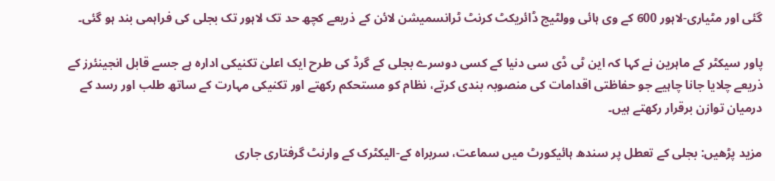گئی اور مٹیاری-لاہور 600 کے وی ہائی وولٹیج ڈائریکٹ کرنٹ ٹرانسمیشن لائن کے ذریعے کچھ حد تک لاہور تک بجلی کی فراہمی بند ہو گئی۔

پاور سیکٹر کے ماہرین نے کہا کہ این ٹی ڈی سی دنیا کے کسی دوسرے بجلی کے گرڈ کی طرح ایک اعلیٰ تکنیکی ادارہ ہے جسے قابل انجینئرز کے ذریعے چلایا جانا چاہیے جو حفاظتی اقدامات کی منصوبہ بندی کرتے، نظام کو مستحکم رکھتے اور تکنیکی مہارت کے ساتھ طلب اور رسد کے درمیان توازن برقرار رکھتے ہیں۔

مزید پڑھیں: بجلی کے تعطل پر سندھ ہائیکورٹ میں سماعت، سربراہ کے-الیکٹرک کے وارنٹ گرفتاری جاری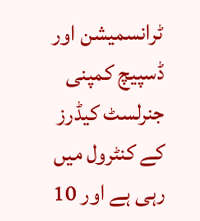ٹرانسمیشن اور ڈسپیچ کمپنی جنرلسٹ کیڈرز کے کنٹرول میں رہی ہے اور 10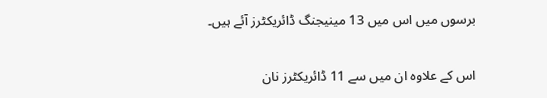برسوں میں اس میں 13 مینیجنگ ڈائریکٹرز آئے ہیں۔

اس کے علاوہ ان میں سے 11 ڈائریکٹرز نان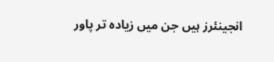انجینئرز ہیں جن میں زیادہ تر پاور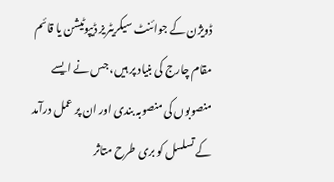ڈویژن کے جوائنٹ سیکریٹریز ڈیپوٹیشن یا قائم مقام چارج کی بنیاد پر ہیں، جس نے ایسے منصوبوں کی منصوبہ بندی اور ان پر عمل درآمد کے تسلسل کو بری طرح متاثر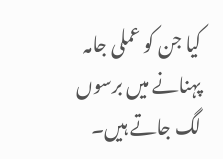کیا جن کو عملی جامہ پہنانے میں برسوں لگ جاتے ہیں۔